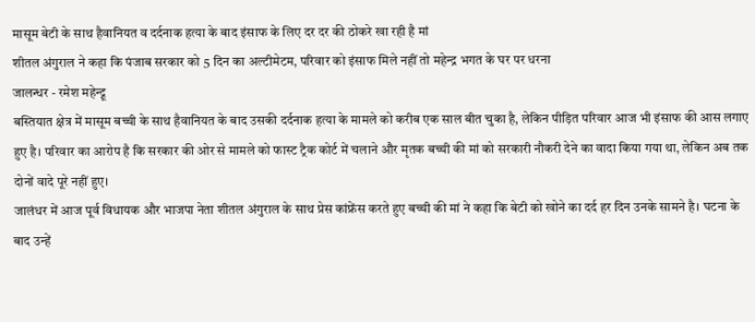मासूम बेटी के साथ हैवानियत व दर्दनाक हत्या के बाद इंसाफ के लिए दर दर की ठोकरे खा रही है मां
शीतल अंगुराल ने कहा कि पंजाब सरकार को 5 दिन का अल्टीमेटम, परिवार को इंसाफ मिले नहीं तो महेन्द्र भगत के घर पर धरना
जालन्धर - रमेश महेन्द्रू
बस्तियात क्षेत्र में मासूम बच्ची के साथ हैवानियत के बाद उसकी दर्दनाक हत्या के मामले को करीब एक साल बीत चुका है, लेकिन पीड़ित परिवार आज भी इंसाफ की आस लगाए हुए है। परिवार का आरोप है कि सरकार की ओर से मामले को फास्ट ट्रैक कोर्ट में चलाने और मृतक बच्ची की मां को सरकारी नौकरी देने का वादा किया गया था, लेकिन अब तक दोनों वादे पूरे नहीं हुए।
जालंधर में आज पूर्व विधायक और भाजपा नेता शीतल अंगुराल के साथ प्रेस कांफ्रेंस करते हुए बच्ची की मां ने कहा कि बेटी को खोने का दर्द हर दिन उनके सामने है। घटना के बाद उन्हें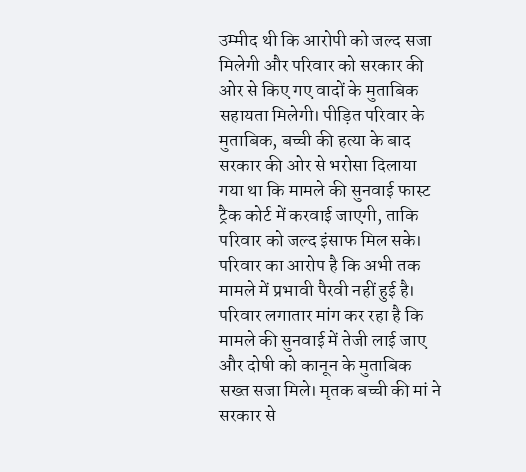उम्मीद थी कि आरोपी को जल्द सजा मिलेगी और परिवार को सरकार की ओर से किए गए वादों के मुताबिक सहायता मिलेगी। पीड़ित परिवार के मुताबिक, बच्ची की हत्या के बाद सरकार की ओर से भरोसा दिलाया गया था कि मामले की सुनवाई फास्ट ट्रैक कोर्ट में करवाई जाएगी, ताकि परिवार को जल्द इंसाफ मिल सके।
परिवार का आरोप है कि अभी तक मामले में प्रभावी पैरवी नहीं हुई है। परिवार लगातार मांग कर रहा है कि मामले की सुनवाई में तेजी लाई जाए और दोषी को कानून के मुताबिक सख्त सजा मिले। मृतक बच्ची की मां ने सरकार से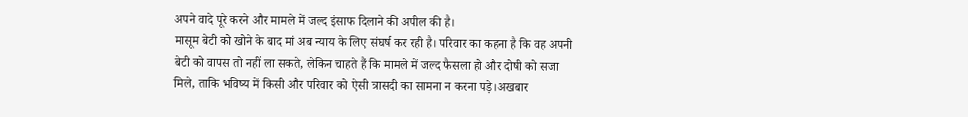अपने वादे पूरे करने और मामले में जल्द इंसाफ दिलाने की अपील की है।
मासूम बेटी को खोने के बाद मां अब न्याय के लिए संघर्ष कर रही है। परिवार का कहना है कि वह अपनी बेटी को वापस तो नहीं ला सकते, लेकिन चाहते हैं कि मामले में जल्द फैसला हो और दोषी को सजा मिले, ताकि भविष्य में किसी और परिवार को ऐसी त्रासदी का सामना न करना पड़े।अखबार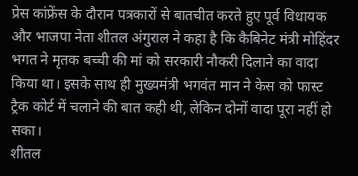प्रेस कांफ्रेंस के दौरान पत्रकारों से बातचीत करते हुए पूर्व विधायक और भाजपा नेता शीतल अंगुराल ने कहा है कि कैबिनेट मंत्री मोहिंदर भगत ने मृतक बच्ची की मां को सरकारी नौकरी दिलाने का वादा किया था। इसके साथ ही मुख्यमंत्री भगवंत मान ने केस को फास्ट ट्रैक कोर्ट में चलाने की बात कही थी, लेकिन दोनों वादा पूरा नहीं हो सका।
शीतल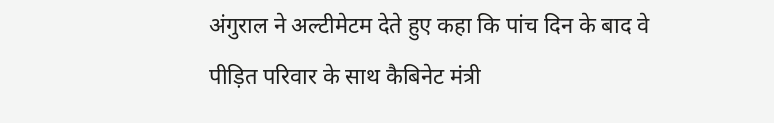अंगुराल ने अल्टीमेटम देते हुए कहा कि पांच दिन के बाद वे पीड़ित परिवार के साथ कैबिनेट मंत्री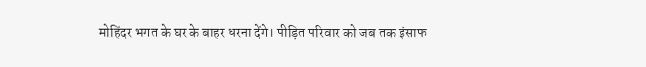मोहिंदर भगत के घर के बाहर धरना देंगे। पीड़ित परिवार को जब तक इंसाफ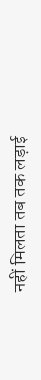नहीं मिलता तब तक लड़ाई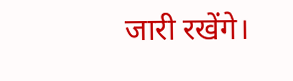जारी रखेंगे।